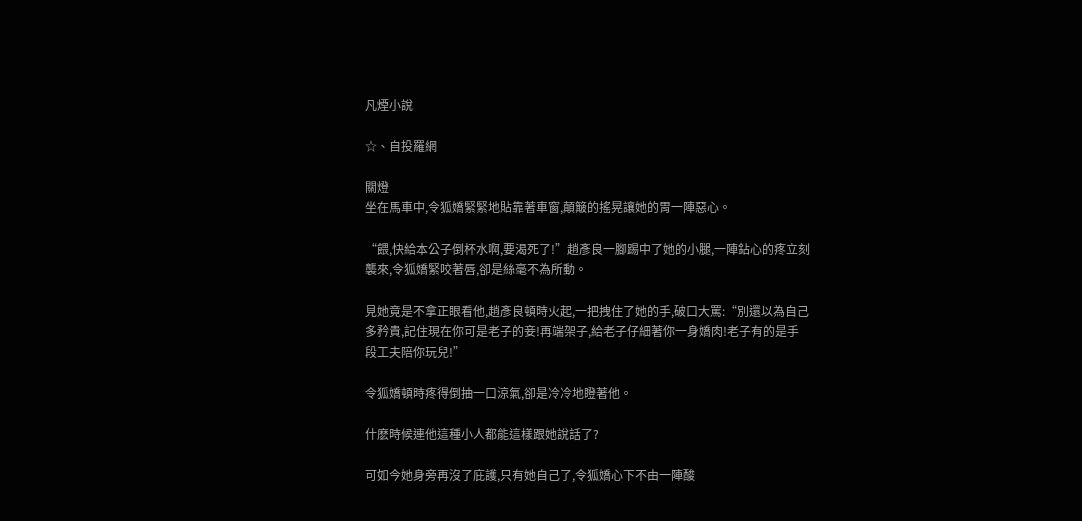凡煙小說

☆、自投羅網

關燈
坐在馬車中,令狐嬌緊緊地貼靠著車窗,顛簸的搖晃讓她的胃一陣惡心。

“餵,快給本公子倒杯水啊,要渴死了!”趙彥良一腳踢中了她的小腿,一陣鉆心的疼立刻襲來,令狐嬌緊咬著唇,卻是絲毫不為所動。

見她竟是不拿正眼看他,趙彥良頓時火起,一把拽住了她的手,破口大罵:“別還以為自己多矜貴,記住現在你可是老子的妾!再端架子,給老子仔細著你一身嬌肉!老子有的是手段工夫陪你玩兒!”

令狐嬌頓時疼得倒抽一口涼氣,卻是冷冷地瞪著他。

什麽時候連他這種小人都能這樣跟她說話了?

可如今她身旁再沒了庇護,只有她自己了,令狐嬌心下不由一陣酸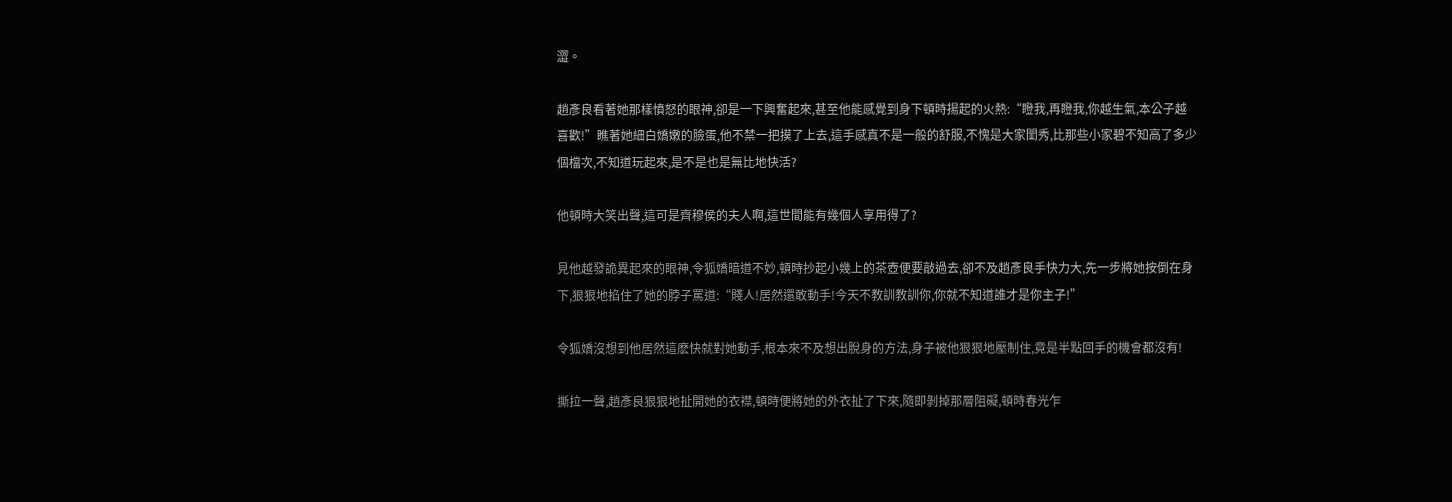澀。

趙彥良看著她那樣憤怒的眼神,卻是一下興奮起來,甚至他能感覺到身下頓時揚起的火熱:“瞪我,再瞪我,你越生氣,本公子越喜歡!”瞧著她細白嬌嫩的臉蛋,他不禁一把摸了上去,這手感真不是一般的舒服,不愧是大家閨秀,比那些小家碧不知高了多少個檔次,不知道玩起來,是不是也是無比地快活?

他頓時大笑出聲,這可是齊穆侯的夫人啊,這世間能有幾個人享用得了?

見他越發詭異起來的眼神,令狐嬌暗道不妙,頓時抄起小幾上的茶壺便要敲過去,卻不及趙彥良手快力大,先一步將她按倒在身下,狠狠地掐住了她的脖子罵道:“賤人!居然還敢動手!今天不教訓教訓你,你就不知道誰才是你主子!”

令狐嬌沒想到他居然這麽快就對她動手,根本來不及想出脫身的方法,身子被他狠狠地壓制住,竟是半點回手的機會都沒有!

撕拉一聲,趙彥良狠狠地扯開她的衣襟,頓時便將她的外衣扯了下來,隨即剝掉那層阻礙,頓時春光乍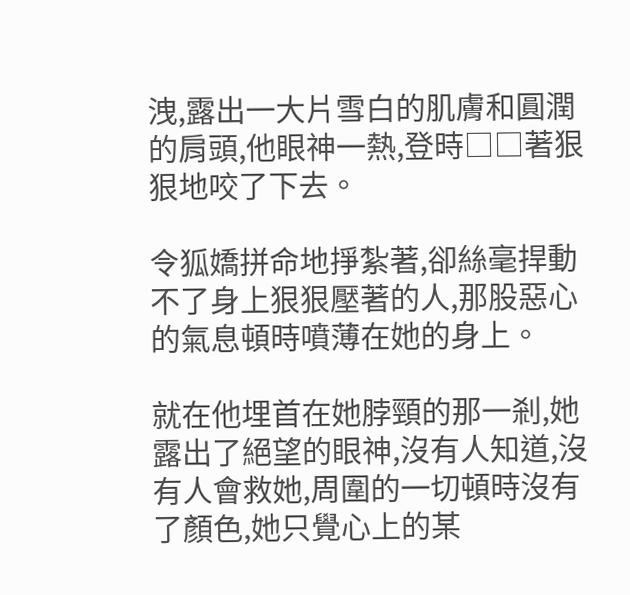洩,露出一大片雪白的肌膚和圓潤的肩頭,他眼神一熱,登時□□著狠狠地咬了下去。

令狐嬌拼命地掙紮著,卻絲毫捍動不了身上狠狠壓著的人,那股惡心的氣息頓時噴薄在她的身上。

就在他埋首在她脖頸的那一剎,她露出了絕望的眼神,沒有人知道,沒有人會救她,周圍的一切頓時沒有了顏色,她只覺心上的某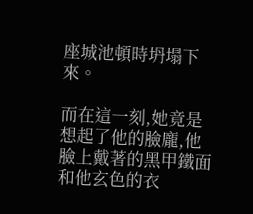座城池頓時坍塌下來。

而在這一刻,她竟是想起了他的臉龐,他臉上戴著的黑甲鐵面和他玄色的衣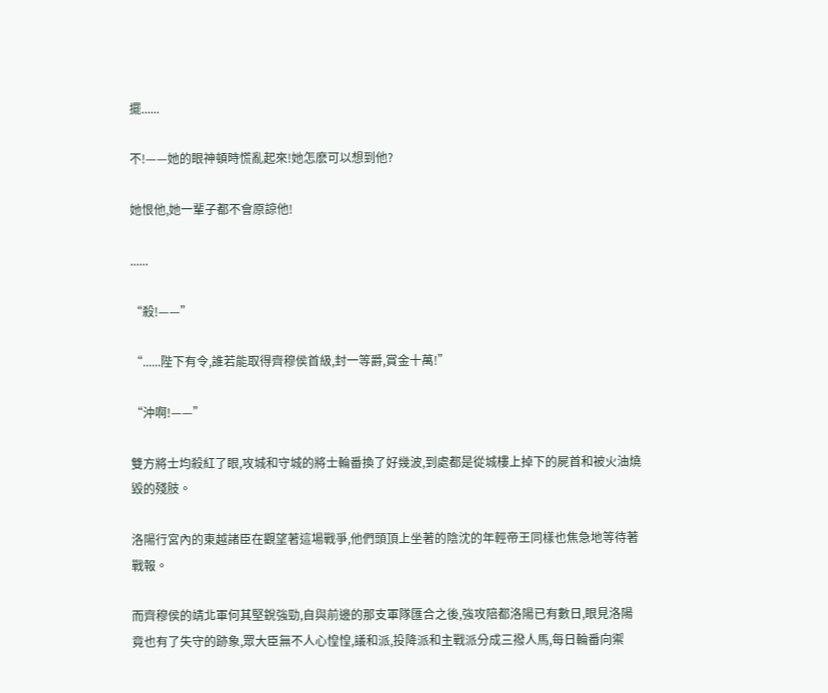擺......

不!——她的眼神頓時慌亂起來!她怎麽可以想到他?

她恨他,她一輩子都不會原諒他!

......

“殺!——”

“......陛下有令,誰若能取得齊穆侯首級,封一等爵,賞金十萬!”

“沖啊!——”

雙方將士均殺紅了眼,攻城和守城的將士輪番換了好幾波,到處都是從城樓上掉下的屍首和被火油燒毀的殘肢。

洛陽行宮內的東越諸臣在觀望著這場戰爭,他們頭頂上坐著的陰沈的年輕帝王同樣也焦急地等待著戰報。

而齊穆侯的靖北軍何其堅銳強勁,自與前邊的那支軍隊匯合之後,強攻陪都洛陽已有數日,眼見洛陽竟也有了失守的跡象,眾大臣無不人心惶惶,議和派,投降派和主戰派分成三撥人馬,每日輪番向禦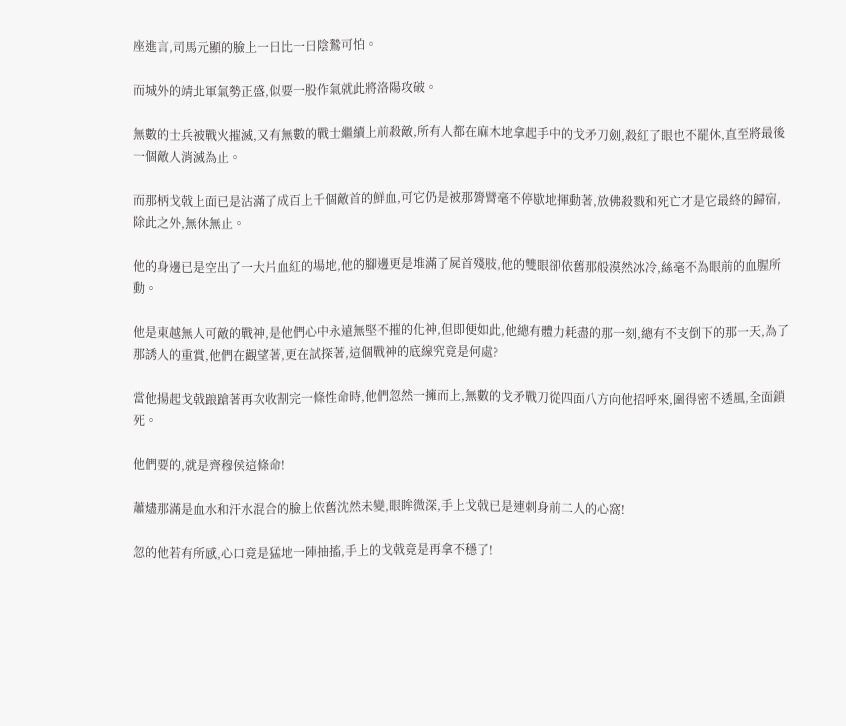座進言,司馬元顯的臉上一日比一日陰鷙可怕。

而城外的靖北軍氣勢正盛,似要一股作氣就此將洛陽攻破。

無數的士兵被戰火摧滅,又有無數的戰士繼續上前殺敵,所有人都在麻木地拿起手中的戈矛刀劍,殺紅了眼也不罷休,直至將最後一個敵人消滅為止。

而那柄戈戟上面已是沾滿了成百上千個敵首的鮮血,可它仍是被那膂臂毫不停歇地揮動著,放佛殺戮和死亡才是它最終的歸宿,除此之外,無休無止。

他的身邊已是空出了一大片血紅的場地,他的腳邊更是堆滿了屍首殘肢,他的雙眼卻依舊那般漠然冰冷,絲毫不為眼前的血腥所動。

他是東越無人可敵的戰神,是他們心中永遠無堅不摧的化神,但即便如此,他總有體力耗盡的那一刻,總有不支倒下的那一天,為了那誘人的重賞,他們在觀望著,更在試探著,這個戰神的底線究竟是何處?

當他揚起戈戟踉蹌著再次收割完一條性命時,他們忽然一擁而上,無數的戈矛戰刀從四面八方向他招呼來,圍得密不透風,全面鎖死。

他們要的,就是齊穆侯這條命!

蕭燼那滿是血水和汗水混合的臉上依舊沈然未變,眼眸微深,手上戈戟已是連刺身前二人的心窩!

忽的他若有所感,心口竟是猛地一陣抽搐,手上的戈戟竟是再拿不穩了!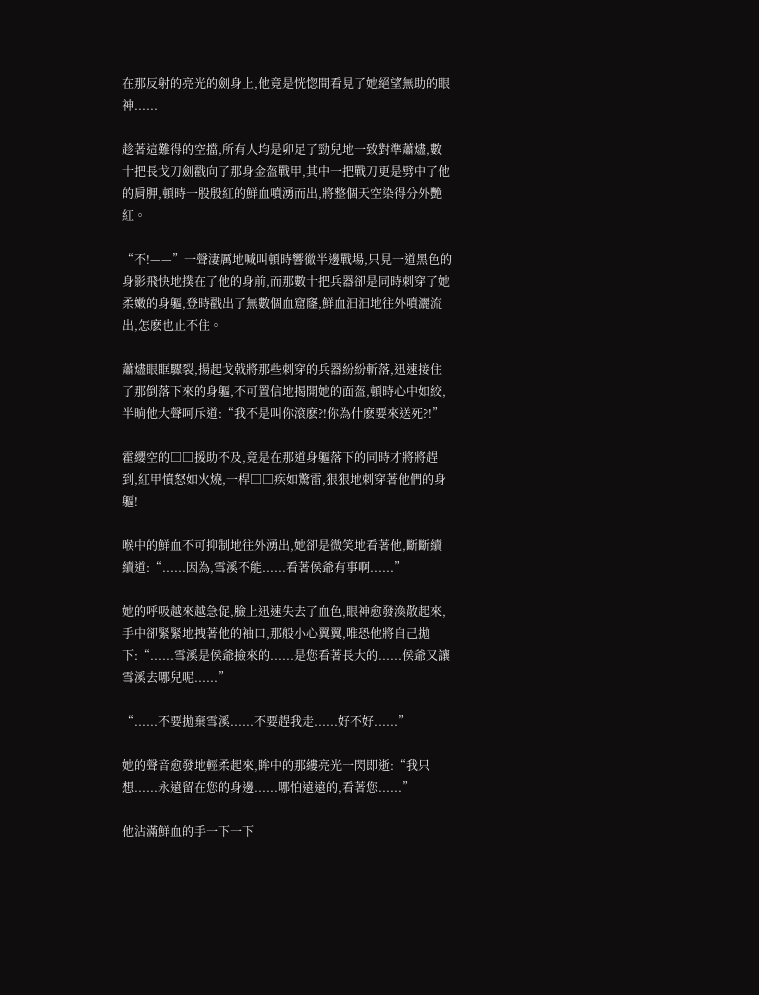在那反射的亮光的劍身上,他竟是恍惚間看見了她絕望無助的眼神......

趁著這難得的空擋,所有人均是卯足了勁兒地一致對準蕭燼,數十把長戈刀劍戳向了那身金盔戰甲,其中一把戰刀更是劈中了他的肩胛,頓時一股殷紅的鮮血噴湧而出,將整個天空染得分外艷紅。

“不!——”一聲淒厲地喊叫頓時響徹半邊戰場,只見一道黑色的身影飛快地撲在了他的身前,而那數十把兵器卻是同時刺穿了她柔嫩的身軀,登時戳出了無數個血窟窿,鮮血汩汩地往外噴灑流出,怎麽也止不住。

蕭燼眼眶驟裂,揚起戈戟將那些刺穿的兵器紛紛斬落,迅速接住了那倒落下來的身軀,不可置信地揭開她的面盔,頓時心中如絞,半晌他大聲呵斥道:“我不是叫你滾麽?!你為什麽要來送死?!”

霍纓空的□□援助不及,竟是在那道身軀落下的同時才將將趕到,紅甲憤怒如火燒,一桿□□疾如驚雷,狠狠地刺穿著他們的身軀!

喉中的鮮血不可抑制地往外湧出,她卻是微笑地看著他,斷斷續續道:“......因為,雪溪不能......看著侯爺有事啊......”

她的呼吸越來越急促,臉上迅速失去了血色,眼神愈發渙散起來,手中卻緊緊地拽著他的袖口,那般小心翼翼,唯恐他將自己拋下:“......雪溪是侯爺撿來的......是您看著長大的......侯爺又讓雪溪去哪兒呢......”

“......不要拋棄雪溪......不要趕我走......好不好......”

她的聲音愈發地輕柔起來,眸中的那縷亮光一閃即逝:“我只想......永遠留在您的身邊......哪怕遠遠的,看著您......”

他沾滿鮮血的手一下一下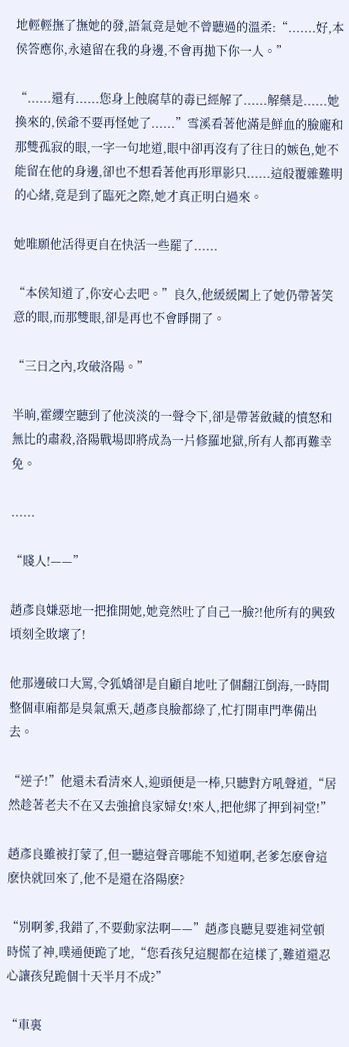地輕輕撫了撫她的發,語氣竟是她不曾聽過的溫柔:“.......好,本侯答應你,永遠留在我的身邊,不會再拋下你一人。”

“......還有......您身上蝕腐草的毒已經解了......解藥是......她換來的,侯爺不要再怪她了......”雪溪看著他滿是鮮血的臉龐和那雙孤寂的眼,一字一句地道,眼中卻再沒有了往日的嫉色,她不能留在他的身邊,卻也不想看著他再形單影只......這般覆雜難明的心緒,竟是到了臨死之際,她才真正明白過來。

她唯願他活得更自在快活一些罷了......

“本侯知道了,你安心去吧。”良久,他緩緩闔上了她仍帶著笑意的眼,而那雙眼,卻是再也不會睜開了。

“三日之內,攻破洛陽。”

半晌,霍纓空聽到了他淡淡的一聲令下,卻是帶著斂藏的憤怒和無比的肅殺,洛陽戰場即將成為一片修羅地獄,所有人都再難幸免。

......

“賤人!——”

趙彥良嫌惡地一把推開她,她竟然吐了自己一臉?!他所有的興致頃刻全敗壞了!

他那邊破口大罵,令狐嬌卻是自顧自地吐了個翻江倒海,一時間整個車廂都是臭氣熏天,趙彥良臉都綠了,忙打開車門準備出去。

“逆子!”他還未看清來人,迎頭便是一棒,只聽對方吼聲道,“居然趁著老夫不在又去強搶良家婦女!來人,把他綁了押到祠堂!”

趙彥良雖被打蒙了,但一聽這聲音哪能不知道啊,老爹怎麽會這麽快就回來了,他不是還在洛陽麽?

“別啊爹,我錯了,不要動家法啊——”趙彥良聽見要進祠堂頓時慌了神,噗通便跪了地,“您看孩兒這腿都在這樣了,難道還忍心讓孩兒跪個十天半月不成?”

“車裏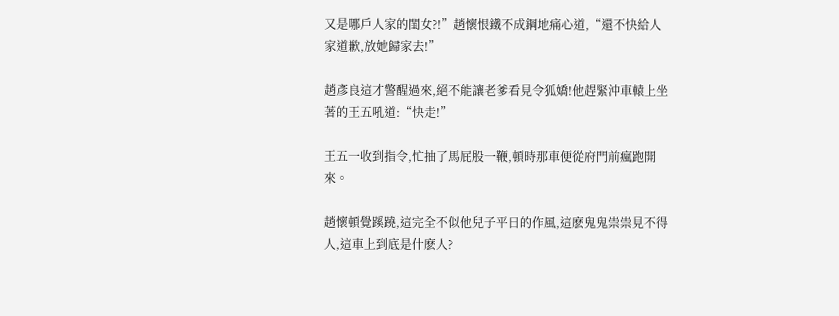又是哪戶人家的閨女?!”趙懷恨鐵不成鋼地痛心道,“還不快給人家道歉,放她歸家去!”

趙彥良這才警醒過來,絕不能讓老爹看見令狐嬌!他趕緊沖車轅上坐著的王五吼道:“快走!”

王五一收到指令,忙抽了馬屁股一鞭,頓時那車便從府門前瘋跑開來。

趙懷頓覺蹊蹺,這完全不似他兒子平日的作風,這麽鬼鬼祟祟見不得人,這車上到底是什麽人?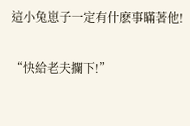這小兔崽子一定有什麽事瞞著他!

“快給老夫攔下!”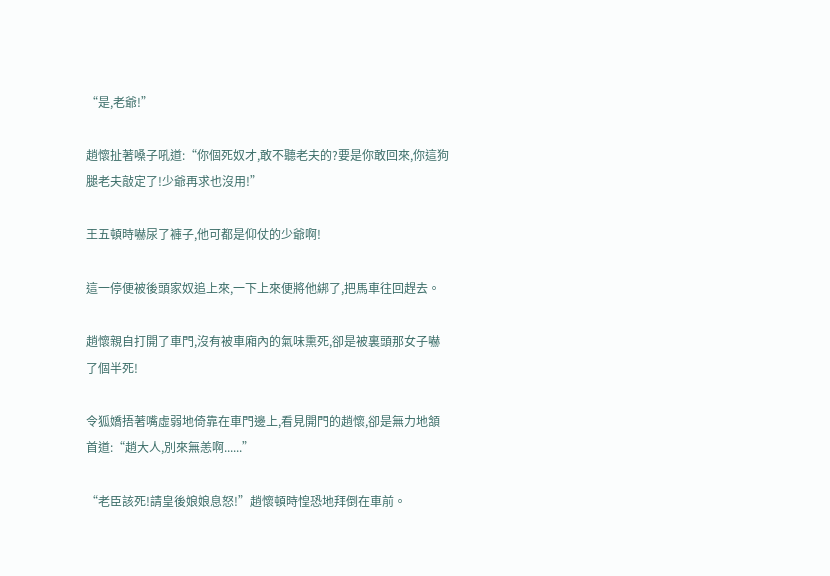“是,老爺!”

趙懷扯著嗓子吼道:“你個死奴才,敢不聽老夫的?要是你敢回來,你這狗腿老夫敲定了!少爺再求也沒用!”

王五頓時嚇尿了褲子,他可都是仰仗的少爺啊!

這一停便被後頭家奴追上來,一下上來便將他綁了,把馬車往回趕去。

趙懷親自打開了車門,沒有被車廂內的氣味熏死,卻是被裏頭那女子嚇了個半死!

令狐嬌捂著嘴虛弱地倚靠在車門邊上,看見開門的趙懷,卻是無力地頷首道:“趙大人,別來無恙啊......”

“老臣該死!請皇後娘娘息怒!”趙懷頓時惶恐地拜倒在車前。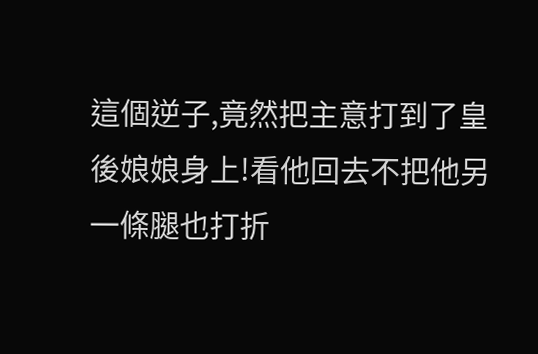這個逆子,竟然把主意打到了皇後娘娘身上!看他回去不把他另一條腿也打折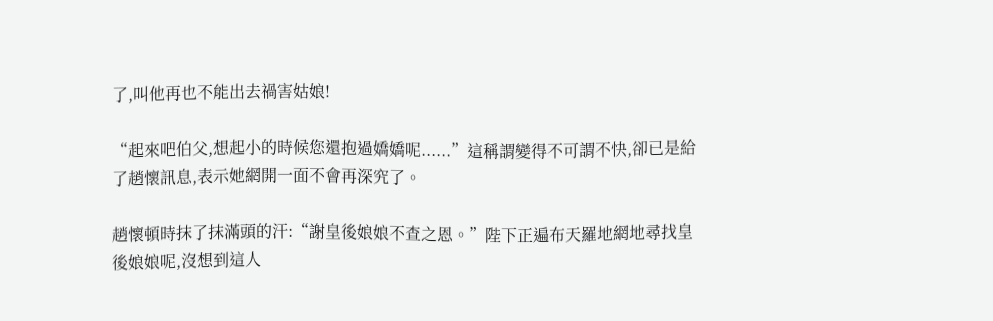了,叫他再也不能出去禍害姑娘!

“起來吧伯父,想起小的時候您還抱過嬌嬌呢......”這稱謂變得不可謂不快,卻已是給了趙懷訊息,表示她網開一面不會再深究了。

趙懷頓時抹了抹滿頭的汗:“謝皇後娘娘不查之恩。”陛下正遍布天羅地網地尋找皇後娘娘呢,沒想到這人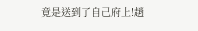竟是送到了自己府上!趙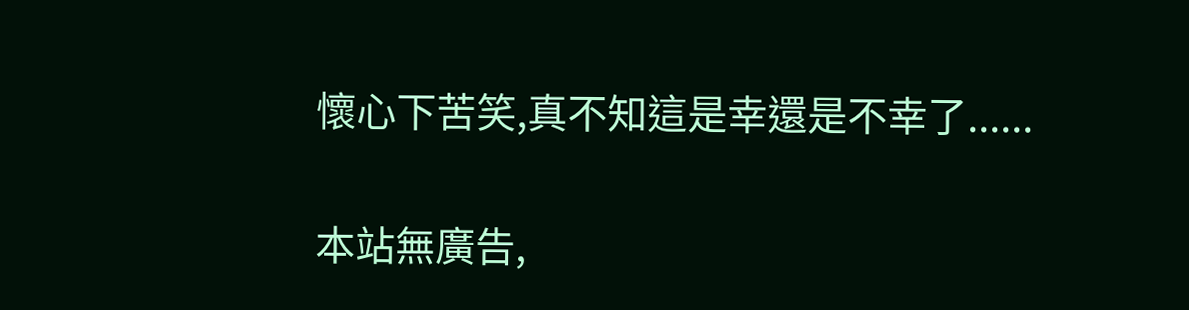懷心下苦笑,真不知這是幸還是不幸了......

本站無廣告,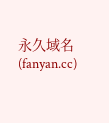永久域名(fanyan.cc)